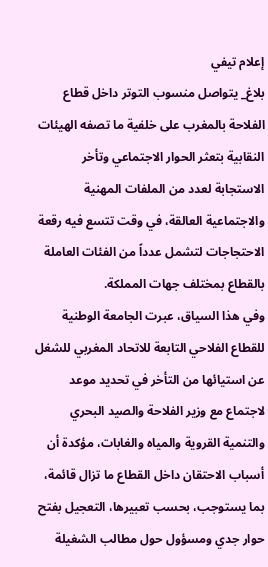إعلام تيفي
بلاغ_ يتواصل منسوب التوتر داخل قطاع الفلاحة بالمغرب على خلفية ما تصفه الهيئات النقابية بتعثر الحوار الاجتماعي وتأخر الاستجابة لعدد من الملفات المهنية والاجتماعية العالقة، في وقت تتسع فيه رقعة الاحتجاجات لتشمل عدداً من الفئات العاملة بالقطاع بمختلف جهات المملكة.
وفي هذا السياق، عبرت الجامعة الوطنية للقطاع الفلاحي التابعة للاتحاد المغربي للشغل عن استيائها من التأخر في تحديد موعد لاجتماع مع وزير الفلاحة والصيد البحري والتنمية القروية والمياه والغابات، مؤكدة أن أسباب الاحتقان داخل القطاع ما تزال قائمة، بما يستوجب، بحسب تعبيرها، التعجيل بفتح حوار جدي ومسؤول حول مطالب الشغيلة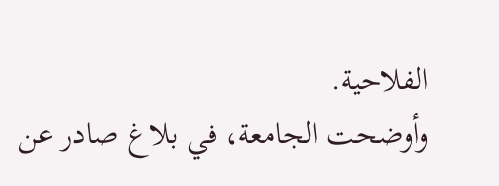الفلاحية.
وأوضحت الجامعة، في بلاغ صادر عن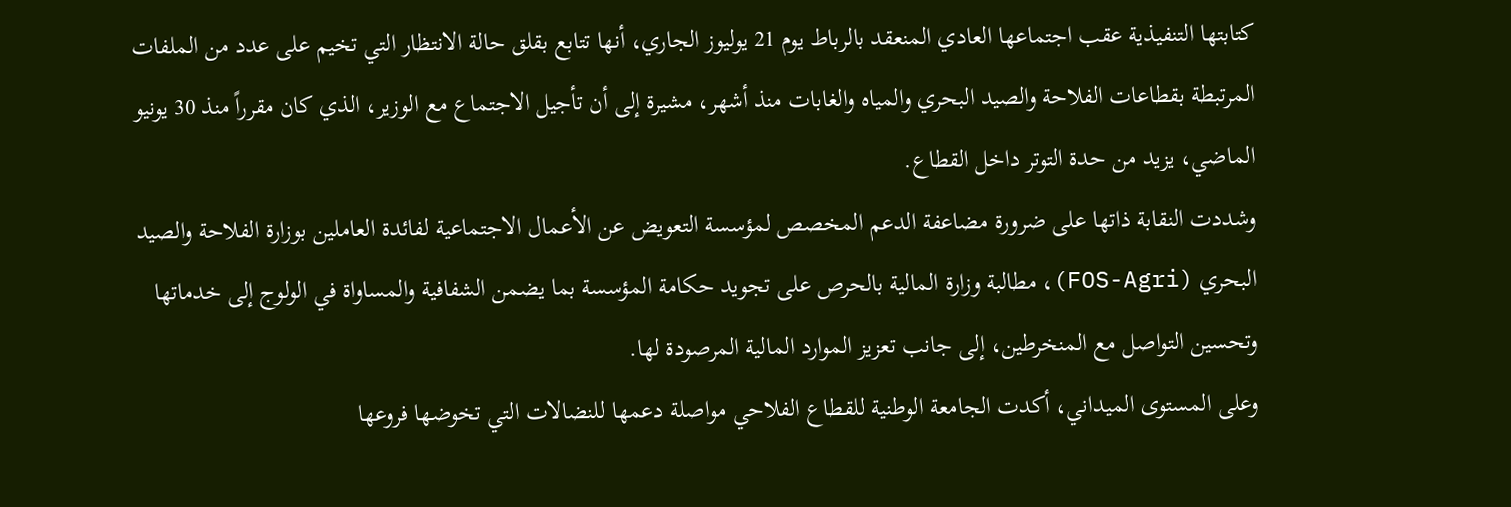كتابتها التنفيذية عقب اجتماعها العادي المنعقد بالرباط يوم 21 يوليوز الجاري، أنها تتابع بقلق حالة الانتظار التي تخيم على عدد من الملفات المرتبطة بقطاعات الفلاحة والصيد البحري والمياه والغابات منذ أشهر، مشيرة إلى أن تأجيل الاجتماع مع الوزير، الذي كان مقرراً منذ 30 يونيو الماضي، يزيد من حدة التوتر داخل القطاع.
وشددت النقابة ذاتها على ضرورة مضاعفة الدعم المخصص لمؤسسة التعويض عن الأعمال الاجتماعية لفائدة العاملين بوزارة الفلاحة والصيد البحري (FOS-Agri)، مطالبة وزارة المالية بالحرص على تجويد حكامة المؤسسة بما يضمن الشفافية والمساواة في الولوج إلى خدماتها وتحسين التواصل مع المنخرطين، إلى جانب تعزيز الموارد المالية المرصودة لها.
وعلى المستوى الميداني، أكدت الجامعة الوطنية للقطاع الفلاحي مواصلة دعمها للنضالات التي تخوضها فروعها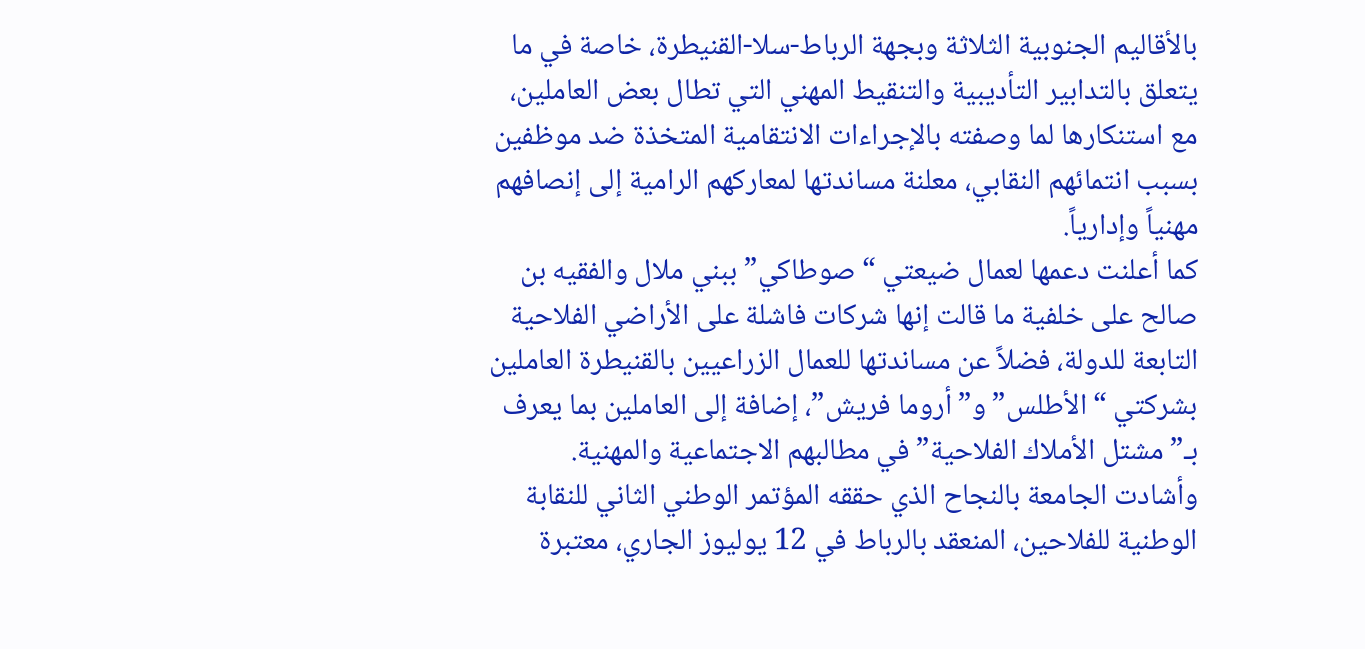بالأقاليم الجنوبية الثلاثة وبجهة الرباط-سلا-القنيطرة، خاصة في ما يتعلق بالتدابير التأديبية والتنقيط المهني التي تطال بعض العاملين، مع استنكارها لما وصفته بالإجراءات الانتقامية المتخذة ضد موظفين بسبب انتمائهم النقابي، معلنة مساندتها لمعاركهم الرامية إلى إنصافهم مهنياً وإدارياً.
كما أعلنت دعمها لعمال ضيعتي “صوطاكي” ببني ملال والفقيه بن صالح على خلفية ما قالت إنها شركات فاشلة على الأراضي الفلاحية التابعة للدولة، فضلاً عن مساندتها للعمال الزراعيين بالقنيطرة العاملين بشركتي “الأطلس” و”أروما فريش”، إضافة إلى العاملين بما يعرف بـ”مشتل الأملاك الفلاحية” في مطالبهم الاجتماعية والمهنية.
وأشادت الجامعة بالنجاح الذي حققه المؤتمر الوطني الثاني للنقابة الوطنية للفلاحين، المنعقد بالرباط في 12 يوليوز الجاري، معتبرة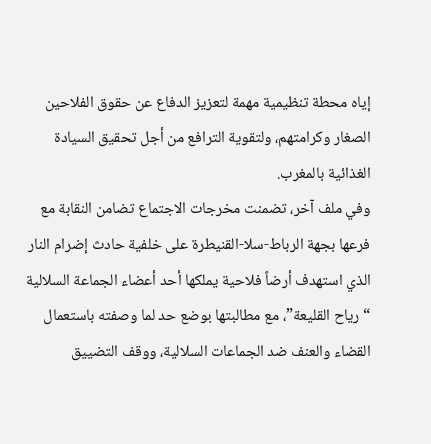إياه محطة تنظيمية مهمة لتعزيز الدفاع عن حقوق الفلاحين الصغار وكرامتهم، ولتقوية الترافع من أجل تحقيق السيادة الغذائية بالمغرب.
وفي ملف آخر، تضمنت مخرجات الاجتماع تضامن النقابة مع فرعها بجهة الرباط-سلا-القنيطرة على خلفية حادث إضرام النار الذي استهدف أرضاً فلاحية يملكها أحد أعضاء الجماعة السلالية “رياح القليعة”، مع مطالبتها بوضع حد لما وصفته باستعمال القضاء والعنف ضد الجماعات السلالية، ووقف التضييق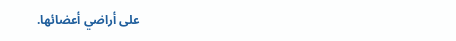على أراضي أعضائها.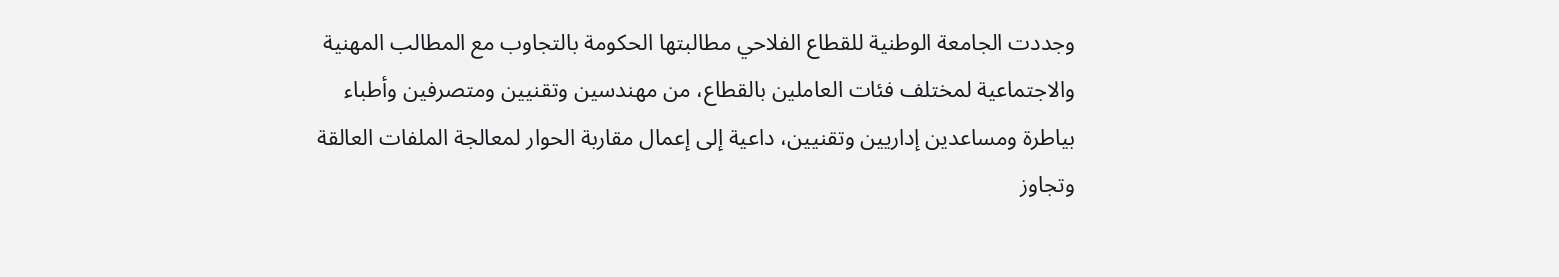وجددت الجامعة الوطنية للقطاع الفلاحي مطالبتها الحكومة بالتجاوب مع المطالب المهنية والاجتماعية لمختلف فئات العاملين بالقطاع، من مهندسين وتقنيين ومتصرفين وأطباء بياطرة ومساعدين إداريين وتقنيين، داعية إلى إعمال مقاربة الحوار لمعالجة الملفات العالقة وتجاوز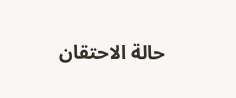حالة الاحتقان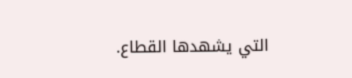التي يشهدها القطاع.